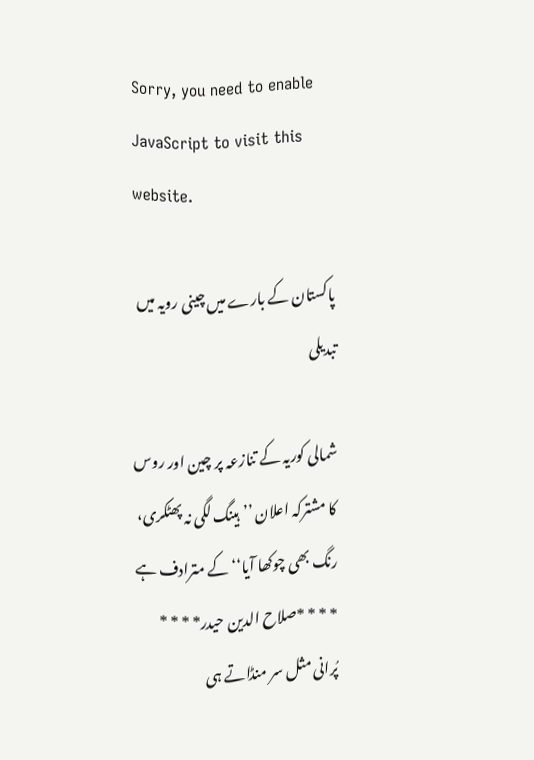Sorry, you need to enable JavaScript to visit this website.

پاکستان کے بارے میں چینی رویہ میں تبدیلی

شمالی کوریہ کے تنازعہ پر چین اور روس کا مشترکہ اعلان ’’ہینگ لگی نہ پھٹکری، رنگ بھی چوکھا آیا‘‘ کے مترادف ہے
* * * *صلاح الدین حیدر* * * *
پُرانی مثل سر منڈاتے ہی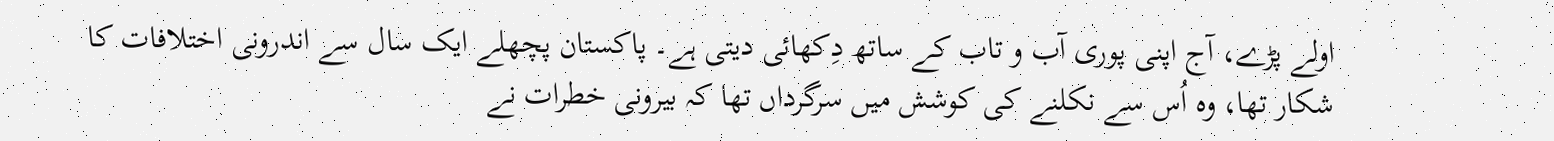اولے پڑے، آج اپنی پوری آب و تاب کے ساتھ دِکھائی دیتی ہے۔ پاکستان پچھلے ایک سال سے اندرونی اختلافات کا شکار تھا، وہ اُس سے نکلنے کی کوشش میں سرگرداں تھا کہ بیرونی خطرات نے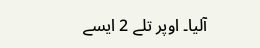آلیا۔ اوپر تلے 2 ایسے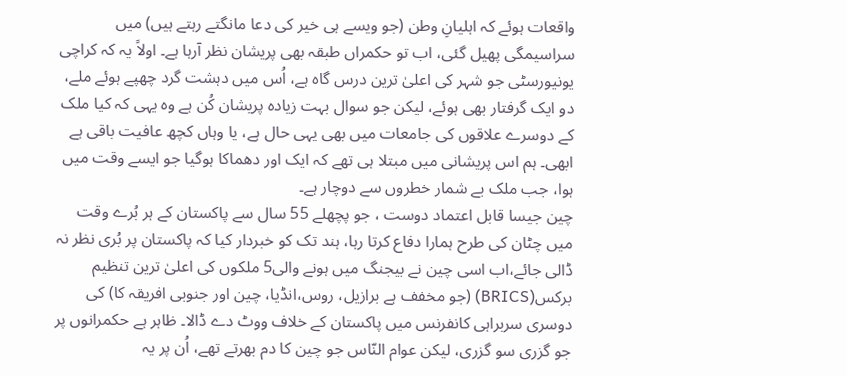واقعات ہوئے کہ اہلیانِ وطن (جو ویسے ہی خیر کی دعا مانگتے رہتے ہیں) میں سراسیمگی پھیل گئی، اب تو حکمراں طبقہ بھی پریشان نظر آرہا ہے۔ اولاً یہ کہ کراچی یونیورسٹی جو شہر کی اعلیٰ ترین درس گاہ ہے، اُس میں دہشت گرد چھپے ہوئے ملے، دو ایک گرفتار بھی ہوئے، لیکن جو سوال بہت زیادہ پریشان کُن ہے وہ یہی کہ کیا ملک کے دوسرے علاقوں کی جامعات میں بھی یہی حال ہے، یا وہاں کچھ عافیت باقی ہے ابھی۔ ہم اس پریشانی میں مبتلا ہی تھے کہ ایک اور دھماکا ہوگیا جو ایسے وقت میں ہوا، جب ملک بے شمار خطروں سے دوچار ہے۔
چین جیسا قابل اعتماد دوست ، جو پچھلے 55 سال سے پاکستان کے ہر بُرے وقت میں چٹان کی طرح ہمارا دفاع کرتا رہا، ہند تک کو خبردار کیا کہ پاکستان پر بُری نظر نہ ڈالی جائے،اب اسی چین نے بیجنگ میں ہونے والی5 ملکوں کی اعلیٰ ترین تنظیم برکس(BRICS) (جو مخفف ہے برازیل، روس،انڈیا، چین اور جنوبی افریقہ کا) کی دوسری سربراہی کانفرنس میں پاکستان کے خلاف ووٹ دے ڈالا۔ ظاہر ہے حکمرانوں پر جو گزری سو گزری، لیکن عوام النّاس جو چین کا دم بھرتے تھے، اُن پر یہ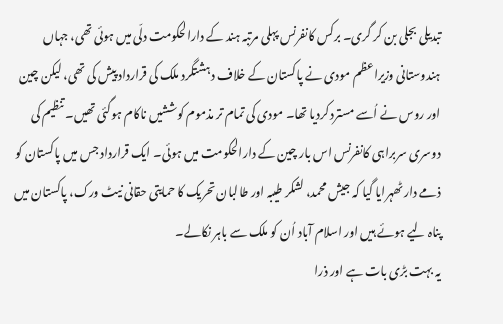تبدیلی بجلی بن کر گری۔ برکس کانفرنس پہلی مرتبہ ہند کے دارالحکومت دلّی میں ہوئی تھی، جہاں ہندوستانی وزیراعظم مودی نے پاکستان کے خلاف دہشتگرد ملک کی قرارداد پیش کی تھی، لیکن چین اور روس نے اُسے مسترد کردیا تھا۔ مودی کی تمام تر مذموم کوششیں ناکام ہوگئی تھیں۔ تنظیم کی دوسری سربراہی کانفرنس اس بار چین کے دارالحکومت میں ہوئی۔ ایک قرارداد جس میں پاکستان کو ذمے دار ٹھہرایا گیا کہ جیش محمد، لشکر طیبہ اور طالبان تحریک کا حمایتی حقانی نیٹ ورک، پاکستان میں پناہ لیے ہوئے ہیں اور اسلام آباد اُن کو ملک سے باہر نکالے۔
یہ بہت بڑی بات ہے اور ذرا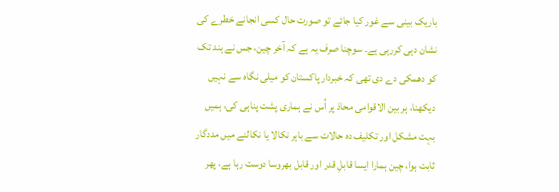باریک بینی سے غور کیا جائے تو صورت حال کسی انجانے خطرے کی نشان دہی کررہی ہے۔ سوچنا صرف یہ ہے کہ آخر چین، جس نے ہند تک کو دھمکی دے دی تھی کہ خبردار پاکستان کو میلی نگاہ سے نہیں دیکھنا، ہر بین الاقوامی محاذ پر اُس نے ہماری پشت پناہی کی، ہمیں بہت مشکل اور تکلیف دہ حالات سے باہر نکالا یا نکالنے میں مددگار ثابت ہوا، چین ہمارا ایسا قابلِ قدر اور قابل بھروسا دوست رہا ہے، پھر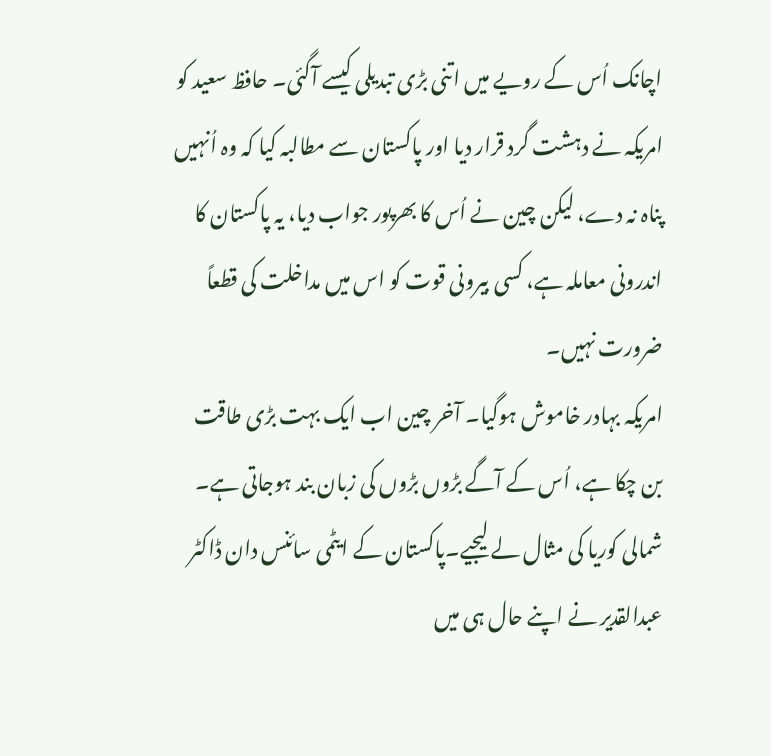اچانک اُس کے رویے میں اتنی بڑی تبدیلی کیسے آگئی۔ حافظ سعید کو امریکہ نے دہشت گرد قرار دیا اور پاکستان سے مطالبہ کیا کہ وہ اُنہیں پناہ نہ دے، لیکن چین نے اُس کا بھرپور جواب دیا، یہ پاکستان کا اندرونی معاملہ ہے، کسی بیرونی قوت کو اس میں مداخلت کی قطعاً ضرورت نہیں۔
امریکہ بہادر خاموش ہوگیا۔ آخر چین اب ایک بہت بڑی طاقت بن چکا ہے، اُس کے آگے بڑوں بڑوں کی زبان بند ہوجاتی ہے۔ شمالی کوریا کی مثال لے لیجیے۔پاکستان کے ایٹمی سائنس دان ڈاکٹر عبدالقدیر نے اپنے حال ہی میں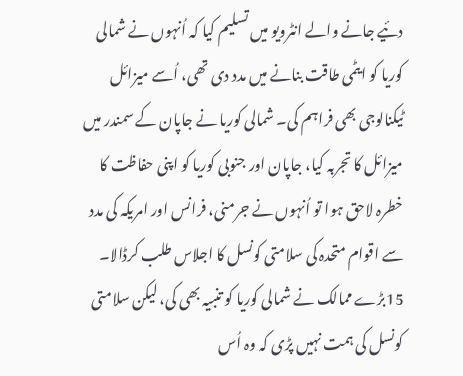دئیے جانے والے انٹرویو میں تسلیم کیا کہ اُنہوں نے شمالی کوریا کو ایٹمی طاقت بنانے میں مدد دی تھی، اُسے میزائل ٹیکنالوجی بھی فراہم کی۔ شمالی کوریا نے جاپان کے سمندر میں میزائل کا تجربہ کیا، جاپان اور جنوبی کوریا کو اپنی حفاظت کا خطرہ لاحق ہوا تو اُنہوں نے جرمنی، فرانس اور امریکہ کی مدد سے اقوام متحدہ کی سلامتی کونسل کا اجلاس طلب کرڈالا۔ 15بڑے ممالک نے شمالی کوریا کو تنبیہ بھی کی، لیکن سلامتی کونسل کی ہمت نہیں پڑی کہ وہ اُس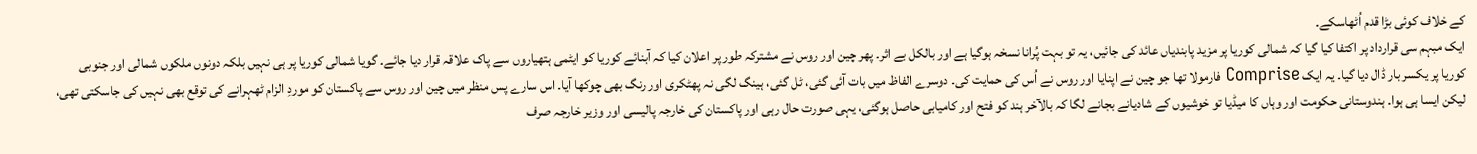کے خلاف کوئی بڑا قدم اُٹھاسکے۔
ایک مبہم سی قرارداد پر اکتفا کیا گیا کہ شمالی کوریا پر مزید پابندیاں عائد کی جائیں، یہ تو بہت پُرانا نسخہ ہوگیا ہے اور بالکل بے اثر۔ پھر چین اور روس نے مشترکہ طور پر اعلان کیا کہ آبنائے کوریا کو ایٹمی ہتھیاروں سے پاک علاقہ قرار دیا جائے۔ گویا شمالی کوریا پر ہی نہیں بلکہ دونوں ملکوں شمالی اور جنوبی کوریا پر یکسر بار ڈال دیا گیا۔ یہ ایک Comprise فارمولا تھا جو چین نے اپنایا اور روس نے اُس کی حمایت کی۔ دوسرے الفاظ میں بات آئی گئی، ٹل گئی، ہینگ لگی نہ پھٹکری اور رنگ بھی چوکھا آیا۔ اس سارے پس منظر میں چین اور روس سے پاکستان کو موردِ الزام ٹھہرانے کی توقع بھی نہیں کی جاسکتی تھی، لیکن ایسا ہی ہوا۔ ہندوستانی حکومت اور وہاں کا میڈیا تو خوشیوں کے شادیانے بجانے لگا کہ بالآخر ہند کو فتح اور کامیابی حاصل ہوگئی، یہی صورت حال رہی اور پاکستان کی خارجہ پالیسی اور وزیر خارجہ صرف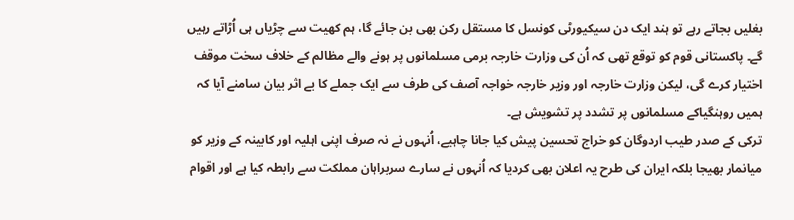بغلیں بجاتے رہے تو ہند ایک دن سیکیورٹی کونسل کا مستقل رکن بھی بن جائے گا، ہم کھیت سے چڑیاں ہی اُڑاتے رہیں گے۔ پاکستانی قوم کو توقع تھی کہ اُن کی وزارت خارجہ برمی مسلمانوں پر ہونے والے مظالم کے خلاف سخت موقف اختیار کرے گی، لیکن وزارت خارجہ اور وزیر خارجہ خواجہ آصف کی طرف سے ایک جملے کا بے اثر بیان سامنے آیا کہ ہمیں روہنگیاکے مسلمانوں پر تشدد پر تشویش ہے۔
ترکی کے صدر طیب اردوگان کو خراج تحسین پیش کیا جانا چاہیے، اُنہوں نے نہ صرف اپنی اہلیہ اور کابینہ کے وزیر کو میانمار بھیجا بلکہ ایران کی طرح یہ اعلان بھی کردیا کہ اُنہوں نے سارے سربراہان مملکت سے رابطہ کیا ہے اور اقوام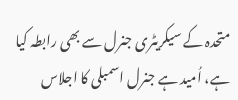متحدہ کے سیکریٹری جنرل سے بھی رابطہ کیا ہے، اُمید ہے جنرل اسمبلی کا اجلاس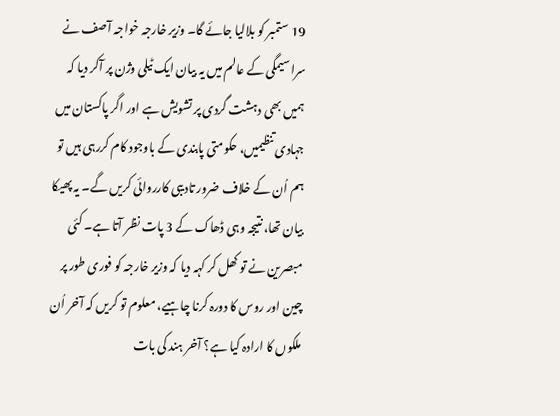19 ستمبر کو بلالیا جائے گا۔ وزیر خارجہ خواجہ آصف نے سراسیمگی کے عالم میں یہ بیان ایک ٹیلی وژن پر آکر دیا کہ ہمیں بھی دہشت گردی پر تشویش ہے اور اگر پاکستان میں جہادی تنظیمیں، حکومتی پابندی کے باوجود کام کررہی ہیں تو ہم اُن کے خلاف ضرور تادیبی کارروائی کریں گے۔ یہ پھیکا بیان تھا، نتیجہ وہی ڈھاک کے 3 پات نظر آتا ہے۔ کئی مبصرین نے تو کھل کر کہہ دیا کہ وزیر خارجہ کو فوری طور پر چین اور روس کا دورہ کرنا چاہیے، معلوم تو کریں کہ آخر اُن ملکوں کا ارادہ کیا ہے؟ آخر ہند کی بات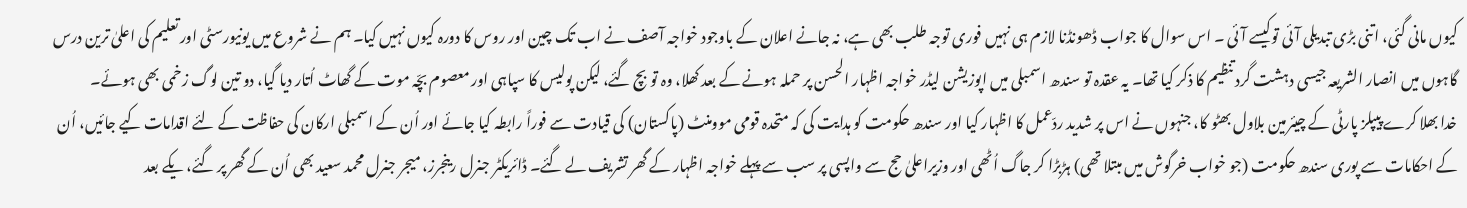کیوں مانی گئی، اتنی بڑی تبدیلی آئی توکیسے آئی ۔ اس سوال کا جواب ڈھونڈنا لازم ہی نہیں فوری توجہ طلب بھی ہے، نہ جانے اعلان کے باوجود خواجہ آصف نے اب تک چین اور روس کا دورہ کیوں نہیں کیا۔ ہم نے شروع میں یونیورسٹی اور تعلیم کی اعلیٰ ترین درس گاہوں میں انصار الشریعہ جیسی دہشت گرد تنظیم کا ذکر کیا تھا۔ یہ عقدہ تو سندھ اسمبلی میں اپوزیشن لیڈر خواجہ اظہار الحسن پر حملہ ہونے کے بعد کھلا، وہ تو بچ گئے، لیکن پولیس کا سپاہی اور معصوم بچّہ موت کے گھاٹ اُتار دیا گیا، دو تین لوگ زخمی بھی ہوئے۔
خدا بھلا کرے پیپلز پارٹی کے چیئرمین بلاول بھٹو کا، جنہوں نے اس پر شدید ردّعمل کا اظہار کیا اور سندھ حکومت کو ہدایت کی کہ متحدہ قومی موومنٹ (پاکستان) کی قیادت سے فوراً رابطہ کیا جائے اور اُن کے اسمبلی ارکان کی حفاظت کے لئے اقدامات کیے جائیں، اُن کے احکامات سے پوری سندھ حکومت (جو خواب خرگوش میں مبتلا تھی) ہڑبڑا کر جاگ اُٹھی اور وزیراعلیٰ حج سے واپسی پر سب سے پہلے خواجہ اظہار کے گھر تشریف لے گئے۔ ڈائریکٹر جنرل رینجرز، میجر جنرل محمد سعید بھی اُن کے گھر پر گئے، یکے بعد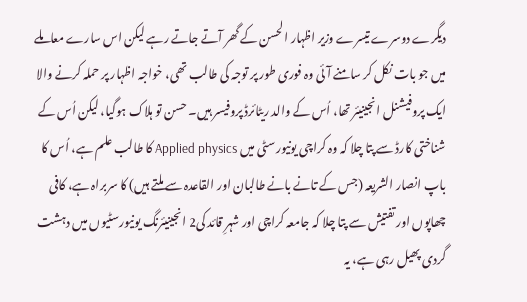دیگرے دوسرے تیسرے وزیر اظہار الحسن کے گھر آتے جاتے رہے لیکن اس سارے معاملے میں جو بات نکل کر سامنے آئی وہ فوری طور پر توجہ کی طالب تھی، خواجہ اظہار پر حملہ کرنے والا ایک پروفیشنل انجینیئر تھا، اُس کے والد ریٹائرڈ پروفیسر ہیں۔ حسن تو ہلاک ہوگیا، لیکن اُس کے شناختی کارڈ سے پتا چلا کہ وہ کراچی یونیورسٹی میں Applied physics کا طالب علم ہے، اُس کا باپ انصار الشریعہ (جس کے تانے بانے طالبان اور القاعدہ سے ملتے ہیں) کا سربراہ ہے، کافی چھاپوں اور تفتیش سے پتا چلا کہ جامعہ کراچی اور شہرِ قائد کی2 انجینیئرنگ یونیورسٹیوں میں دہشت گردی پھیل رہی ہے، یہ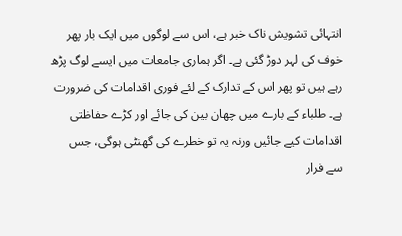انتہائی تشویش ناک خبر ہے، اس سے لوگوں میں ایک بار پھر خوف کی لہر دوڑ گئی ہے۔ اگر ہماری جامعات میں ایسے لوگ پڑھ رہے ہیں تو پھر اس کے تدارک کے لئے فوری اقدامات کی ضرورت ہے۔ طلباء کے بارے میں چھان بین کی جائے اور کڑے حفاظتی اقدامات کیے جائیں ورنہ یہ تو خطرے کی گھنٹی ہوگی، جس سے فرار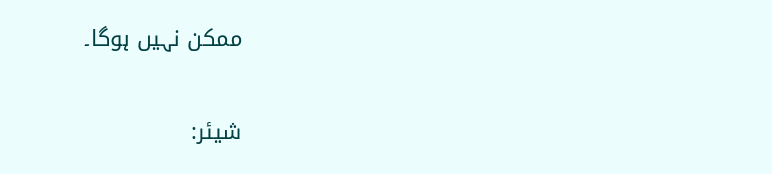ممکن نہیں ہوگا۔

شیئر: